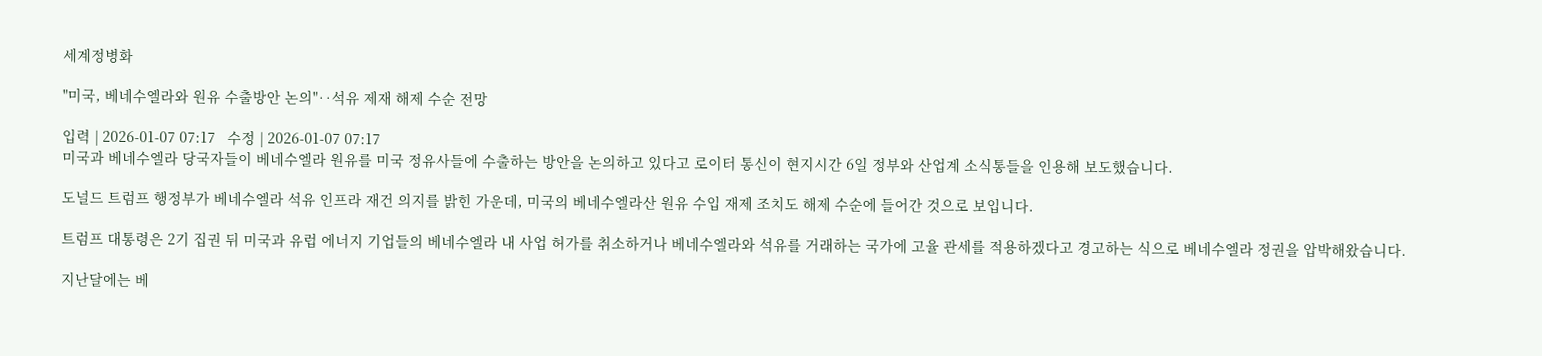세계정병화

"미국, 베네수엘라와 원유 수출방안 논의"‥석유 제재 해제 수순 전망

입력 | 2026-01-07 07:17   수정 | 2026-01-07 07:17
미국과 베네수엘라 당국자들이 베네수엘라 원유를 미국 정유사들에 수출하는 방안을 논의하고 있다고 로이터 통신이 현지시간 6일 정부와 산업계 소식통들을 인용해 보도했습니다.

도널드 트럼프 행정부가 베네수엘라 석유 인프라 재건 의지를 밝힌 가운데, 미국의 베네수엘라산 원유 수입 재제 조치도 해제 수순에 들어간 것으로 보입니다.

트럼프 대통령은 2기 집권 뒤 미국과 유럽 에너지 기업들의 베네수엘라 내 사업 허가를 취소하거나 베네수엘라와 석유를 거래하는 국가에 고율 관세를 적용하겠다고 경고하는 식으로 베네수엘라 정권을 압박해왔습니다.

지난달에는 베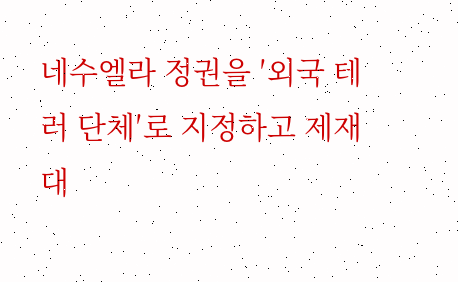네수엘라 정권을 ′외국 테러 단체′로 지정하고 제재 대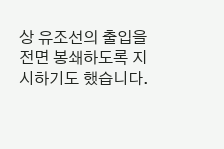상 유조선의 출입을 전면 봉쇄하도록 지시하기도 했습니다.